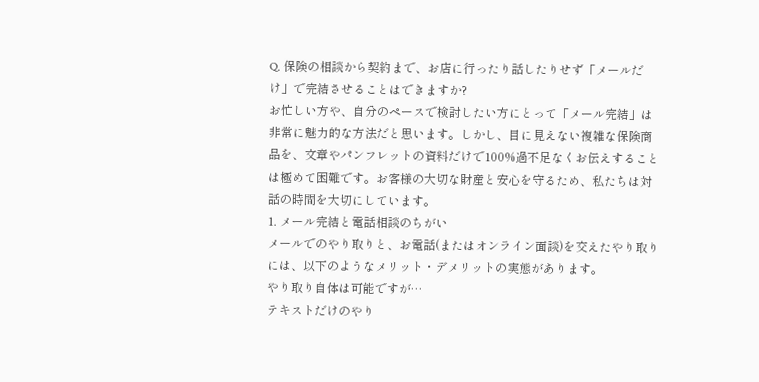Q. 保険の相談から契約まで、お店に行ったり話したりせず「メールだけ」で完結させることはできますか?
お忙しい方や、自分のペースで検討したい方にとって「メール完結」は非常に魅力的な方法だと思います。しかし、目に見えない複雑な保険商品を、文章やパンフレットの資料だけで100%過不足なくお伝えすることは極めて困難です。お客様の大切な財産と安心を守るため、私たちは対話の時間を大切にしています。
1. メール完結と電話相談のちがい
メールでのやり取りと、お電話(またはオンライン面談)を交えたやり取りには、以下のようなメリット・デメリットの実態があります。
やり取り自体は可能ですが…
テキストだけのやり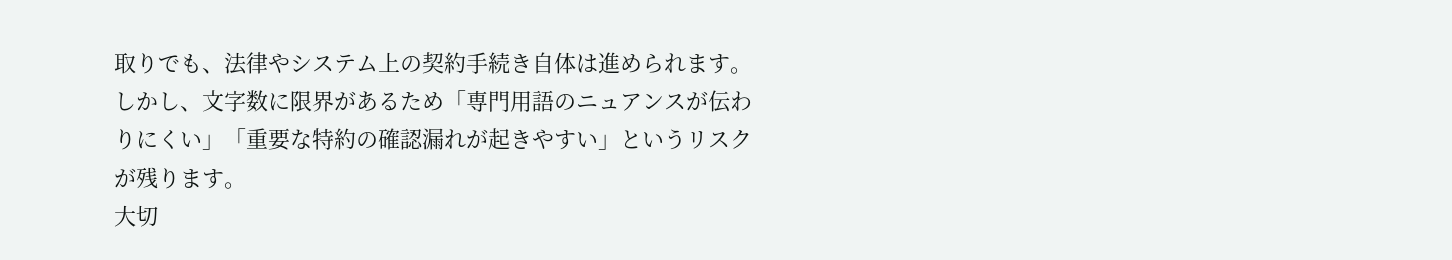取りでも、法律やシステム上の契約手続き自体は進められます。しかし、文字数に限界があるため「専門用語のニュアンスが伝わりにくい」「重要な特約の確認漏れが起きやすい」というリスクが残ります。
大切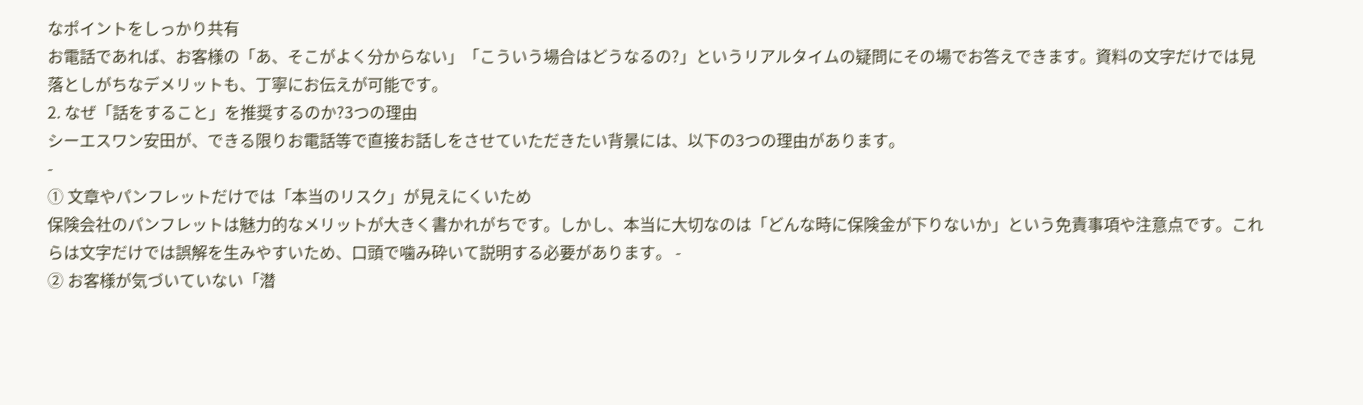なポイントをしっかり共有
お電話であれば、お客様の「あ、そこがよく分からない」「こういう場合はどうなるの?」というリアルタイムの疑問にその場でお答えできます。資料の文字だけでは見落としがちなデメリットも、丁寧にお伝えが可能です。
2. なぜ「話をすること」を推奨するのか?3つの理由
シーエスワン安田が、できる限りお電話等で直接お話しをさせていただきたい背景には、以下の3つの理由があります。
-
① 文章やパンフレットだけでは「本当のリスク」が見えにくいため
保険会社のパンフレットは魅力的なメリットが大きく書かれがちです。しかし、本当に大切なのは「どんな時に保険金が下りないか」という免責事項や注意点です。これらは文字だけでは誤解を生みやすいため、口頭で噛み砕いて説明する必要があります。 -
② お客様が気づいていない「潜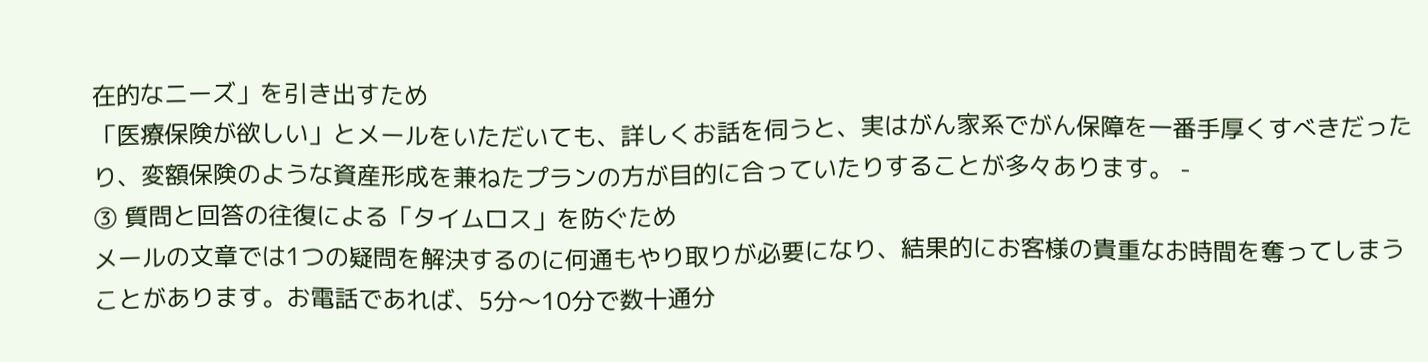在的なニーズ」を引き出すため
「医療保険が欲しい」とメールをいただいても、詳しくお話を伺うと、実はがん家系でがん保障を一番手厚くすべきだったり、変額保険のような資産形成を兼ねたプランの方が目的に合っていたりすることが多々あります。 -
③ 質問と回答の往復による「タイムロス」を防ぐため
メールの文章では1つの疑問を解決するのに何通もやり取りが必要になり、結果的にお客様の貴重なお時間を奪ってしまうことがあります。お電話であれば、5分〜10分で数十通分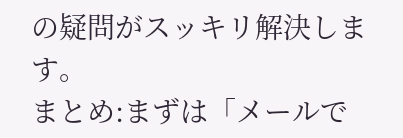の疑問がスッキリ解決します。
まとめ:まずは「メールで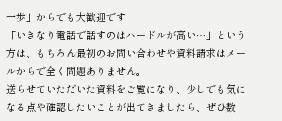一歩」からでも大歓迎です
「いきなり電話で話すのはハードルが高い…」という方は、もちろん最初のお問い合わせや資料請求はメールからで全く問題ありません。
送らせていただいた資料をご覧になり、少しでも気になる点や確認したいことが出てきましたら、ぜひ数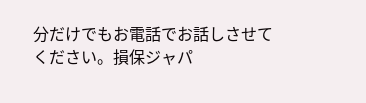分だけでもお電話でお話しさせてください。損保ジャパ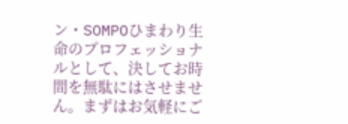ン・SOMPOひまわり生命のプロフェッショナルとして、決してお時間を無駄にはさせません。まずはお気軽にご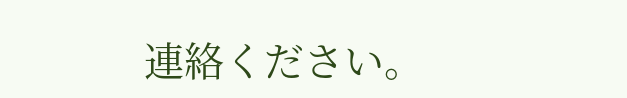連絡ください。